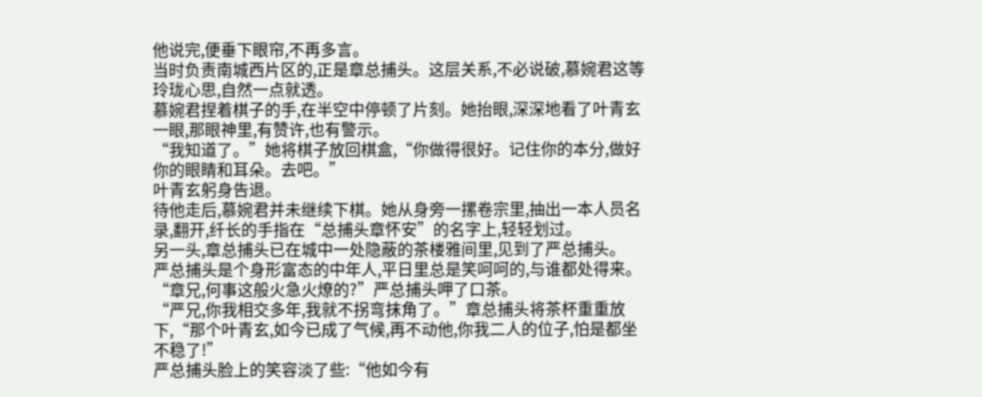他说完,便垂下眼帘,不再多言。
当时负责南城西片区的,正是章总捕头。这层关系,不必说破,慕婉君这等玲珑心思,自然一点就透。
慕婉君捏着棋子的手,在半空中停顿了片刻。她抬眼,深深地看了叶青玄一眼,那眼神里,有赞许,也有警示。
“我知道了。”她将棋子放回棋盒,“你做得很好。记住你的本分,做好你的眼睛和耳朵。去吧。”
叶青玄躬身告退。
待他走后,慕婉君并未继续下棋。她从身旁一摞卷宗里,抽出一本人员名录,翻开,纤长的手指在“总捕头章怀安”的名字上,轻轻划过。
另一头,章总捕头已在城中一处隐蔽的茶楼雅间里,见到了严总捕头。
严总捕头是个身形富态的中年人,平日里总是笑呵呵的,与谁都处得来。
“章兄,何事这般火急火燎的?”严总捕头呷了口茶。
“严兄,你我相交多年,我就不拐弯抹角了。”章总捕头将茶杯重重放下,“那个叶青玄,如今已成了气候,再不动他,你我二人的位子,怕是都坐不稳了!”
严总捕头脸上的笑容淡了些:“他如今有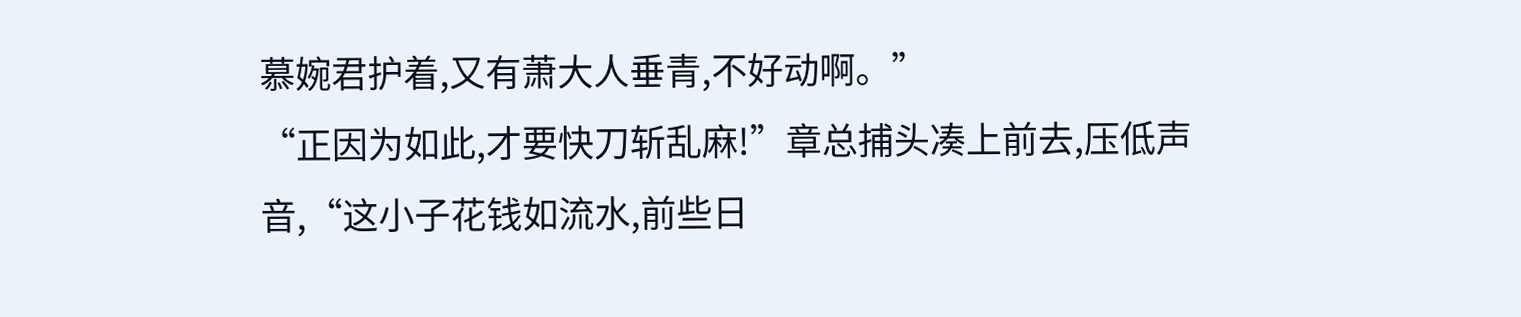慕婉君护着,又有萧大人垂青,不好动啊。”
“正因为如此,才要快刀斩乱麻!”章总捕头凑上前去,压低声音,“这小子花钱如流水,前些日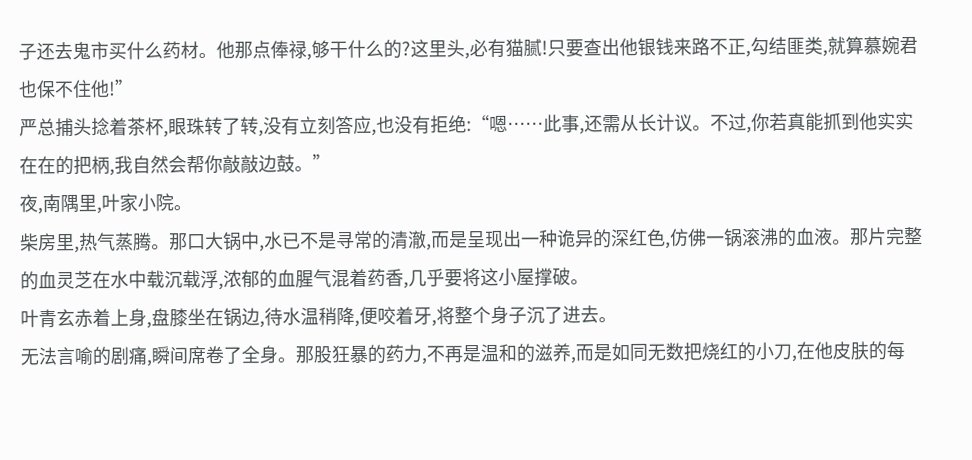子还去鬼市买什么药材。他那点俸禄,够干什么的?这里头,必有猫腻!只要查出他银钱来路不正,勾结匪类,就算慕婉君也保不住他!”
严总捕头捻着茶杯,眼珠转了转,没有立刻答应,也没有拒绝:“嗯……此事,还需从长计议。不过,你若真能抓到他实实在在的把柄,我自然会帮你敲敲边鼓。”
夜,南隅里,叶家小院。
柴房里,热气蒸腾。那口大锅中,水已不是寻常的清澈,而是呈现出一种诡异的深红色,仿佛一锅滚沸的血液。那片完整的血灵芝在水中载沉载浮,浓郁的血腥气混着药香,几乎要将这小屋撑破。
叶青玄赤着上身,盘膝坐在锅边,待水温稍降,便咬着牙,将整个身子沉了进去。
无法言喻的剧痛,瞬间席卷了全身。那股狂暴的药力,不再是温和的滋养,而是如同无数把烧红的小刀,在他皮肤的每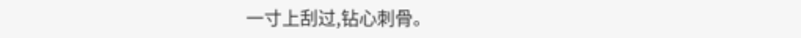一寸上刮过,钻心刺骨。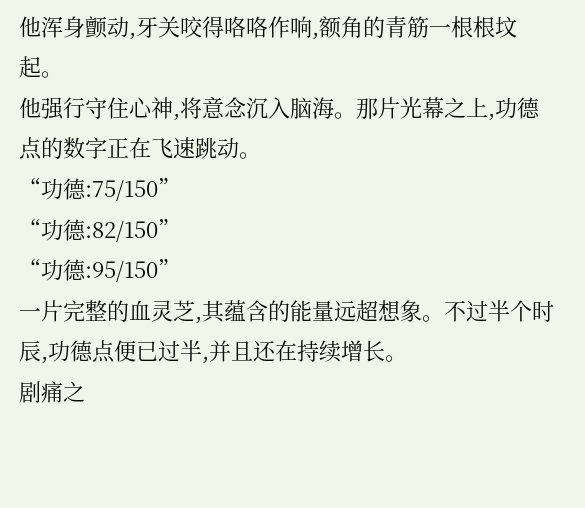他浑身颤动,牙关咬得咯咯作响,额角的青筋一根根坟起。
他强行守住心神,将意念沉入脑海。那片光幕之上,功德点的数字正在飞速跳动。
“功德:75/150”
“功德:82/150”
“功德:95/150”
一片完整的血灵芝,其蕴含的能量远超想象。不过半个时辰,功德点便已过半,并且还在持续增长。
剧痛之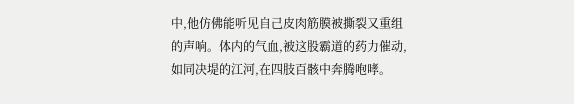中,他仿佛能听见自己皮肉筋膜被撕裂又重组的声响。体内的气血,被这股霸道的药力催动,如同决堤的江河,在四肢百骸中奔腾咆哮。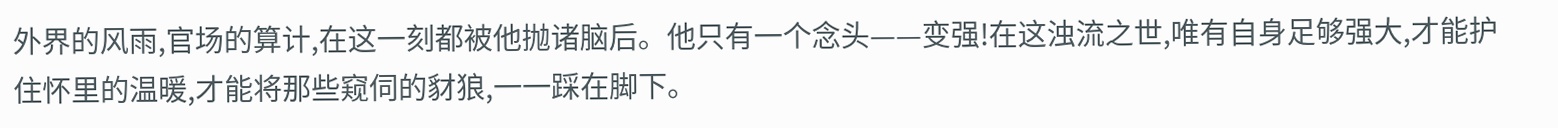外界的风雨,官场的算计,在这一刻都被他抛诸脑后。他只有一个念头——变强!在这浊流之世,唯有自身足够强大,才能护住怀里的温暖,才能将那些窥伺的豺狼,一一踩在脚下。